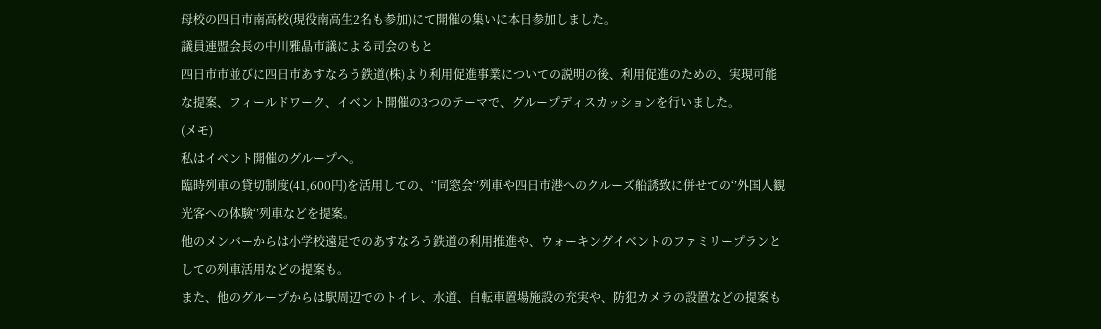母校の四日市南高校(現役南高生2名も参加)にて開催の集いに本日参加しました。
議員連盟会長の中川雅晶市議による司会のもと
四日市市並びに四日市あすなろう鉄道(株)より利用促進事業についての説明の後、利用促進のための、実現可能な提案、フィールドワーク、イベント開催の3つのテーマで、グループディスカッションを行いました。
(メモ)
私はイベント開催のグループへ。
臨時列車の貸切制度(41,600円)を活用しての、‘’同窓会‘’列車や四日市港へのクルーズ船誘致に併せての‘’外国人観光客への体験‘’列車などを提案。
他のメンバーからは小学校遠足でのあすなろう鉄道の利用推進や、ウォーキングイベントのファミリープランとしての列車活用などの提案も。
また、他のグループからは駅周辺でのトイレ、水道、自転車置場施設の充実や、防犯カメラの設置などの提案も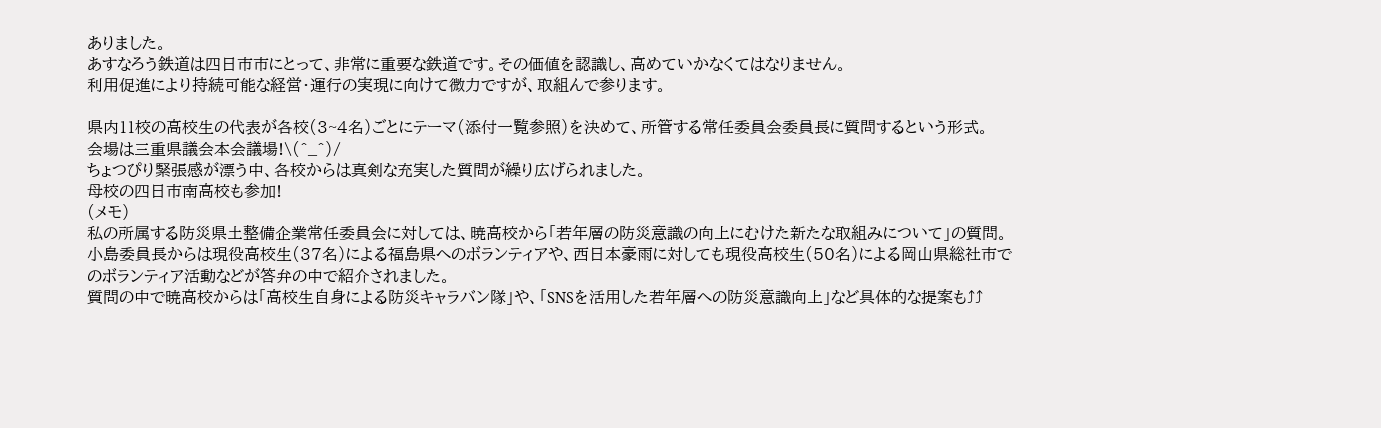ありました。
あすなろう鉄道は四日市市にとって、非常に重要な鉄道です。その価値を認識し、高めていかなくてはなりません。
利用促進により持続可能な経営・運行の実現に向けて微力ですが、取組んで参ります。

県内11校の高校生の代表が各校(3~4名)ごとにテーマ(添付一覧参照)を決めて、所管する常任委員会委員長に質問するという形式。
会場は三重県議会本会議場!\(^_^)/
ちょつぴり緊張感が漂う中、各校からは真剣な充実した質問が繰り広げられました。
母校の四日市南高校も参加!
(メモ)
私の所属する防災県土整備企業常任委員会に対しては、暁高校から「若年層の防災意識の向上にむけた新たな取組みについて」の質問。
小島委員長からは現役高校生(37名)による福島県へのボランティアや、西日本豪雨に対しても現役高校生(50名)による岡山県総社市でのボランティア活動などが答弁の中で紹介されました。
質問の中で暁高校からは「高校生自身による防災キャラバン隊」や、「SNSを活用した若年層への防災意識向上」など具体的な提案も⤴⤴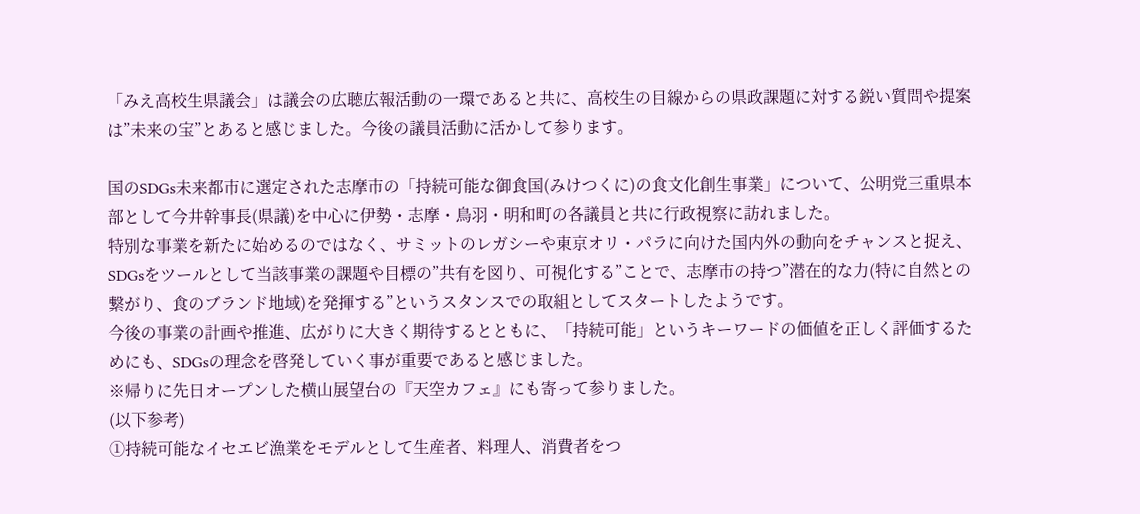「みえ高校生県議会」は議会の広聴広報活動の一環であると共に、高校生の目線からの県政課題に対する鋭い質問や提案は”未来の宝”とあると感じました。今後の議員活動に活かして参ります。

国のSDGs未来都市に選定された志摩市の「持続可能な御食国(みけつくに)の食文化創生事業」について、公明党三重県本部として今井幹事長(県議)を中心に伊勢・志摩・鳥羽・明和町の各議員と共に行政視察に訪れました。
特別な事業を新たに始めるのではなく、サミットのレガシーや東京オリ・パラに向けた国内外の動向をチャンスと捉え、SDGsをツールとして当該事業の課題や目標の”共有を図り、可視化する”ことで、志摩市の持つ”潜在的な力(特に自然との繋がり、食のブランド地域)を発揮する”というスタンスでの取組としてスタートしたようです。
今後の事業の計画や推進、広がりに大きく期待するとともに、「持続可能」というキーワードの価値を正しく評価するためにも、SDGsの理念を啓発していく事が重要であると感じました。
※帰りに先日オープンした横山展望台の『天空カフェ』にも寄って参りました。
(以下参考)
①持続可能なイセエビ漁業をモデルとして生産者、料理人、消費者をつ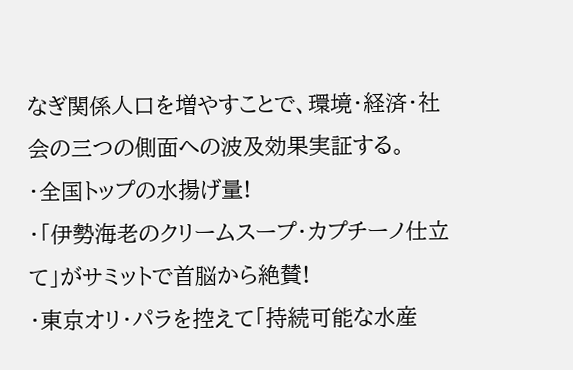なぎ関係人口を増やすことで、環境・経済・社会の三つの側面への波及効果実証する。
・全国トップの水揚げ量!
・「伊勢海老のクリームスープ・カプチーノ仕立て」がサミットで首脳から絶賛!
・東京オリ・パラを控えて「持続可能な水産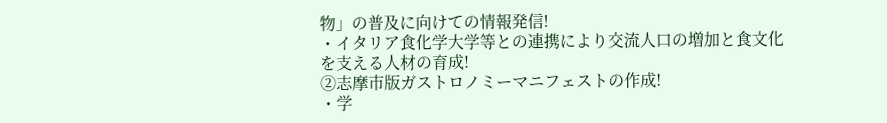物」の普及に向けての情報発信!
・イタリア食化学大学等との連携により交流人口の増加と食文化を支える人材の育成!
②志摩市版ガストロノミーマニフェストの作成!
・学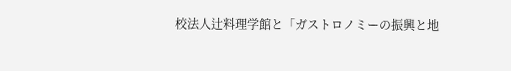校法人辻料理学館と「ガストロノミーの振興と地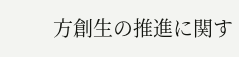方創生の推進に関す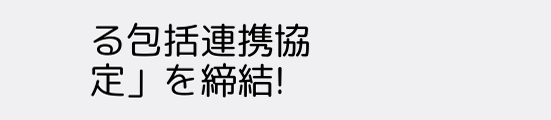る包括連携協定」を締結!